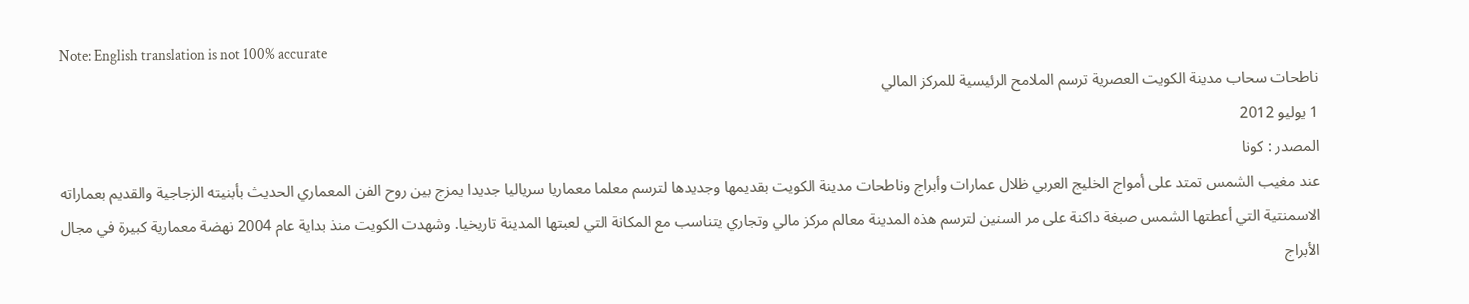Note: English translation is not 100% accurate
ناطحات سحاب مدينة الكويت العصرية ترسم الملامح الرئيسية للمركز المالي
1 يوليو 2012
المصدر : كونا
عند مغيب الشمس تمتد على أمواج الخليج العربي ظلال عمارات وأبراج وناطحات مدينة الكويت بقديمها وجديدها لترسم معلما معماريا سرياليا جديدا يمزج بين روح الفن المعماري الحديث بأبنيته الزجاجية والقديم بعماراته الاسمنتية التي أعطتها الشمس صبغة داكنة على مر السنين لترسم هذه المدينة معالم مركز مالي وتجاري يتناسب مع المكانة التي لعبتها المدينة تاريخيا. وشهدت الكويت منذ بداية عام 2004 نهضة معمارية كبيرة في مجال الأبراج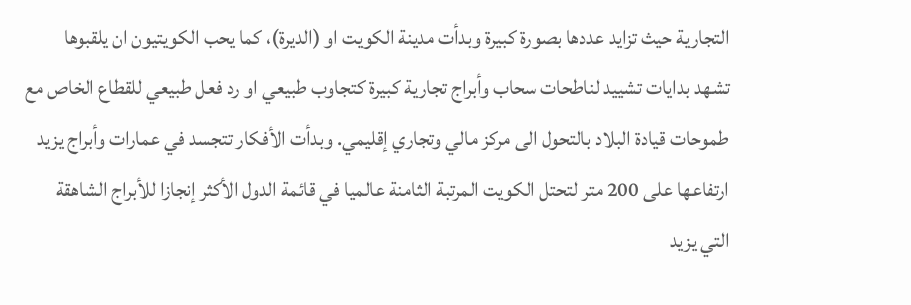التجارية حيث تزايد عددها بصورة كبيرة وبدأت مدينة الكويت او (الديرة)، كما يحب الكويتيون ان يلقبوها تشهد بدايات تشييد لناطحات سحاب وأبراج تجارية كبيرة كتجاوب طبيعي او رد فعل طبيعي للقطاع الخاص مع طموحات قيادة البلاد بالتحول الى مركز مالي وتجاري إقليمي. وبدأت الأفكار تتجسد في عمارات وأبراج يزيد ارتفاعها على 200 متر لتحتل الكويت المرتبة الثامنة عالميا في قائمة الدول الأكثر إنجازا للأبراج الشاهقة التي يزيد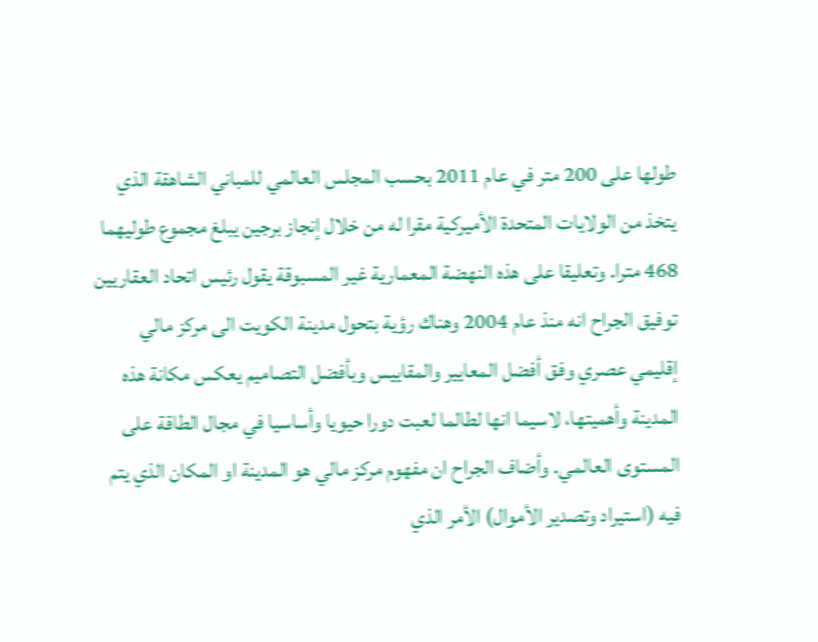طولها على 200 متر في عام 2011 بحسب المجلس العالمي للمباني الشاهقة الذي يتخذ من الولايات المتحدة الأميركية مقرا له من خلال إنجاز برجين يبلغ مجموع طوليهما 468 مترا. وتعليقا على هذه النهضة المعمارية غير المسبوقة يقول رئيس اتحاد العقاريين توفيق الجراح انه منذ عام 2004 وهناك رؤية بتحول مدينة الكويت الى مركز مالي إقليمي عصري وفق أفضل المعايير والمقاييس وبأفضل التصاميم يعكس مكانة هذه المدينة وأهميتها، لاسيما انها لطالما لعبت دورا حيويا وأساسيا في مجال الطاقة على المستوى العالمي. وأضاف الجراح ان مفهوم مركز مالي هو المدينة او المكان الذي يتم فيه (استيراد وتصدير الأموال) الأمر الذي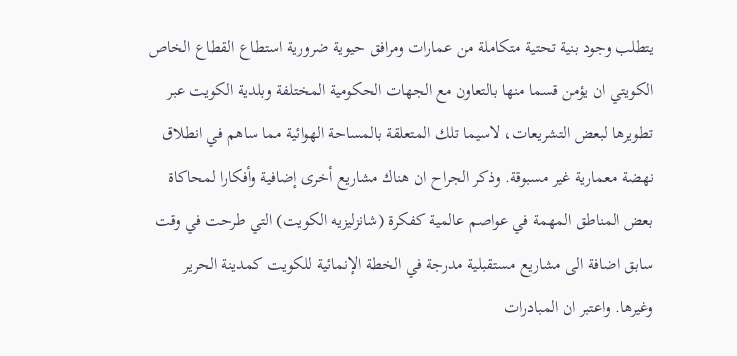يتطلب وجود بنية تحتية متكاملة من عمارات ومرافق حيوية ضرورية استطاع القطاع الخاص الكويتي ان يؤمن قسما منها بالتعاون مع الجهات الحكومية المختلفة وبلدية الكويت عبر تطويرها لبعض التشريعات، لاسيما تلك المتعلقة بالمساحة الهوائية مما ساهم في انطلاق نهضة معمارية غير مسبوقة. وذكر الجراح ان هناك مشاريع أخرى إضافية وأفكارا لمحاكاة بعض المناطق المهمة في عواصم عالمية كفكرة (شانزليزيه الكويت) التي طرحت في وقت سابق اضافة الى مشاريع مستقبلية مدرجة في الخطة الإنمائية للكويت كمدينة الحرير وغيرها. واعتبر ان المبادرات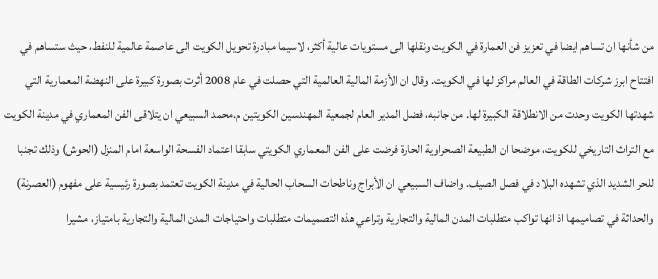من شأنها ان تساهم ايضا في تعزيز فن العمارة في الكويت ونقلها الى مستويات عالية أكثر، لاسيما مبادرة تحويل الكويت الى عاصمة عالمية للنفط، حيث ستساهم في افتتاح ابرز شركات الطاقة في العالم مراكز لها في الكويت. وقال ان الأزمة المالية العالمية التي حصلت في عام 2008 أثرت بصورة كبيرة على النهضة المعمارية التي شهدتها الكويت وحدت من الانطلاقة الكبيرة لها. من جانبه، فضل المدير العام لجمعية المهندسين الكويتين م.محمد السبيعي ان يتلاقى الفن المعماري في مدينة الكويت مع التراث التاريخي للكويت، موضحا ان الطبيعة الصحراوية الحارة فرضت على الفن المعماري الكويتي سابقا اعتماد الفسحة الواسعة امام المنزل (الحوش) وذلك تجنبا للحر الشديد الذي تشهده البلاد في فصل الصيف. واضاف السبيعي ان الأبراج وناطحات السحاب الحالية في مدينة الكويت تعتمد بصورة رئيسية على مفهوم (العصرنة) والحداثة في تصاميمها اذ انها تواكب متطلبات المدن المالية والتجارية وتراعي هذه التصميمات متطلبات واحتياجات المدن المالية والتجارية بامتياز، مشيرا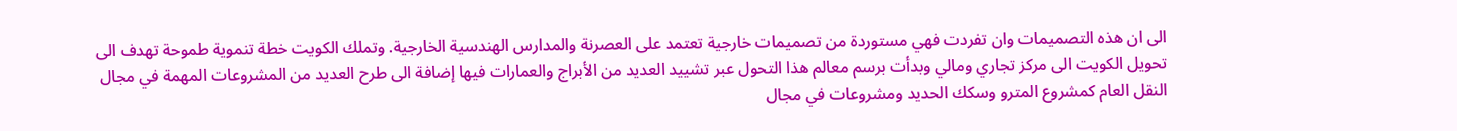الى ان هذه التصميمات وان تفردت فهي مستوردة من تصميمات خارجية تعتمد على العصرنة والمدارس الهندسية الخارجية. وتملك الكويت خطة تنموية طموحة تهدف الى تحويل الكويت الى مركز تجاري ومالي وبدأت برسم معالم هذا التحول عبر تشييد العديد من الأبراج والعمارات فيها إضافة الى طرح العديد من المشروعات المهمة في مجال النقل العام كمشروع المترو وسكك الحديد ومشروعات في مجال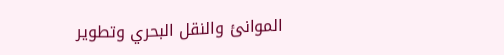الموانئ والنقل البحري وتطوير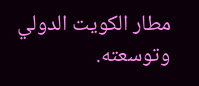مطار الكويت الدولي وتوسعته.